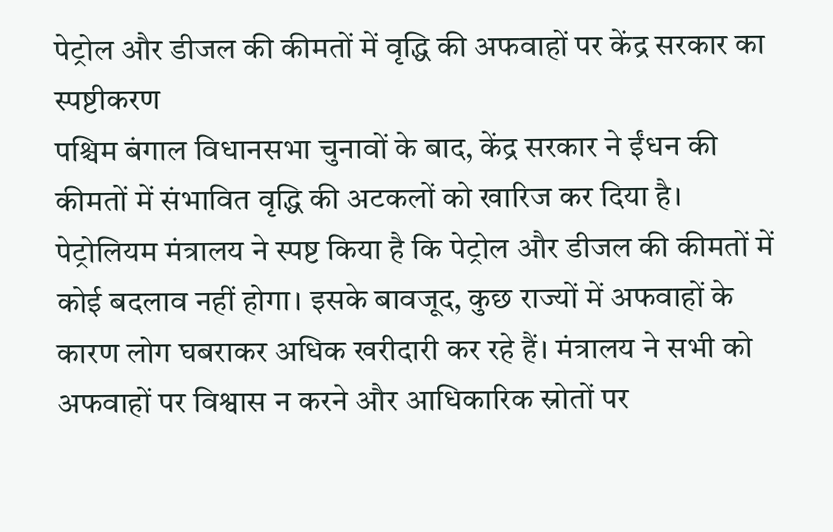पेट्रोल और डीजल की कीमतों में वृद्धि की अफवाहों पर केंद्र सरकार का स्पष्टीकरण
पश्चिम बंगाल विधानसभा चुनावों के बाद, केंद्र सरकार ने ईंधन की कीमतों में संभावित वृद्धि की अटकलों को खारिज कर दिया है। पेट्रोलियम मंत्रालय ने स्पष्ट किया है कि पेट्रोल और डीजल की कीमतों में कोई बदलाव नहीं होगा। इसके बावजूद, कुछ राज्यों में अफवाहों के कारण लोग घबराकर अधिक खरीदारी कर रहे हैं। मंत्रालय ने सभी को अफवाहों पर विश्वास न करने और आधिकारिक स्रोतों पर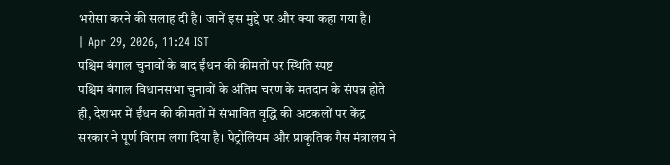भरोसा करने की सलाह दी है। जानें इस मुद्दे पर और क्या कहा गया है।
| Apr 29, 2026, 11:24 IST
पश्चिम बंगाल चुनावों के बाद ईंधन की कीमतों पर स्थिति स्पष्ट
पश्चिम बंगाल विधानसभा चुनावों के अंतिम चरण के मतदान के संपन्न होते ही, देशभर में ईंधन की कीमतों में संभावित वृद्धि की अटकलों पर केंद्र सरकार ने पूर्ण विराम लगा दिया है। पेट्रोलियम और प्राकृतिक गैस मंत्रालय ने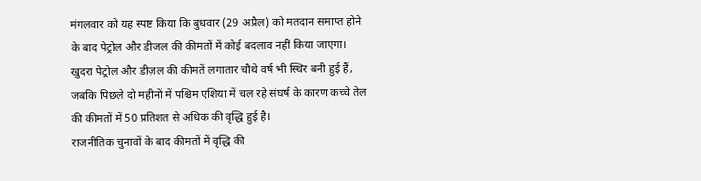मंगलवार को यह स्पष्ट किया कि बुधवार (29 अप्रैल) को मतदान समाप्त होने के बाद पेट्रोल और डीजल की कीमतों में कोई बदलाव नहीं किया जाएगा। खुदरा पेट्रोल और डीज़ल की कीमतें लगातार चौथे वर्ष भी स्थिर बनी हुई हैं, जबकि पिछले दो महीनों में पश्चिम एशिया में चल रहे संघर्ष के कारण कच्चे तेल की कीमतों में 50 प्रतिशत से अधिक की वृद्धि हुई है।
राजनीतिक चुनावों के बाद कीमतों में वृद्धि की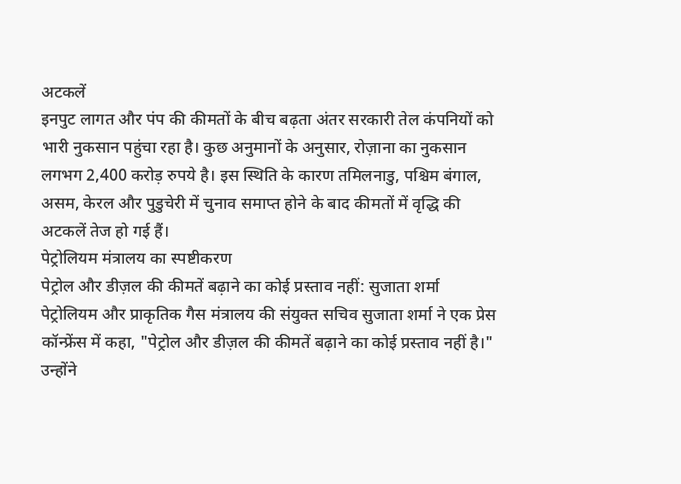अटकलें
इनपुट लागत और पंप की कीमतों के बीच बढ़ता अंतर सरकारी तेल कंपनियों को भारी नुकसान पहुंचा रहा है। कुछ अनुमानों के अनुसार, रोज़ाना का नुकसान लगभग 2,400 करोड़ रुपये है। इस स्थिति के कारण तमिलनाडु, पश्चिम बंगाल, असम, केरल और पुडुचेरी में चुनाव समाप्त होने के बाद कीमतों में वृद्धि की अटकलें तेज हो गई हैं।
पेट्रोलियम मंत्रालय का स्पष्टीकरण
पेट्रोल और डीज़ल की कीमतें बढ़ाने का कोई प्रस्ताव नहीं: सुजाता शर्मा
पेट्रोलियम और प्राकृतिक गैस मंत्रालय की संयुक्त सचिव सुजाता शर्मा ने एक प्रेस कॉन्फ्रेंस में कहा, "पेट्रोल और डीज़ल की कीमतें बढ़ाने का कोई प्रस्ताव नहीं है।" उन्होंने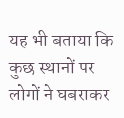यह भी बताया कि कुछ स्थानों पर लोगों ने घबराकर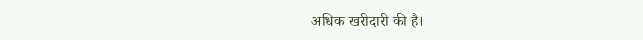अधिक खरीदारी की है।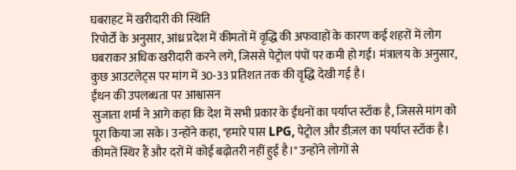घबराहट में खरीदारी की स्थिति
रिपोर्टों के अनुसार, आंध्र प्रदेश में कीमतों में वृद्धि की अफवाहों के कारण कई शहरों में लोग घबराकर अधिक खरीदारी करने लगे, जिससे पेट्रोल पंपों पर कमी हो गई। मंत्रालय के अनुसार, कुछ आउटलेट्स पर मांग में 30-33 प्रतिशत तक की वृद्धि देखी गई है।
ईंधन की उपलब्धता पर आश्वासन
सुजाता शर्मा ने आगे कहा कि देश में सभी प्रकार के ईंधनों का पर्याप्त स्टॉक है, जिससे मांग को पूरा किया जा सके। उन्होंने कहा, "हमारे पास LPG, पेट्रोल और डीज़ल का पर्याप्त स्टॉक है। कीमतें स्थिर हैं और दरों में कोई बढ़ोतरी नहीं हुई है।" उन्होंने लोगों से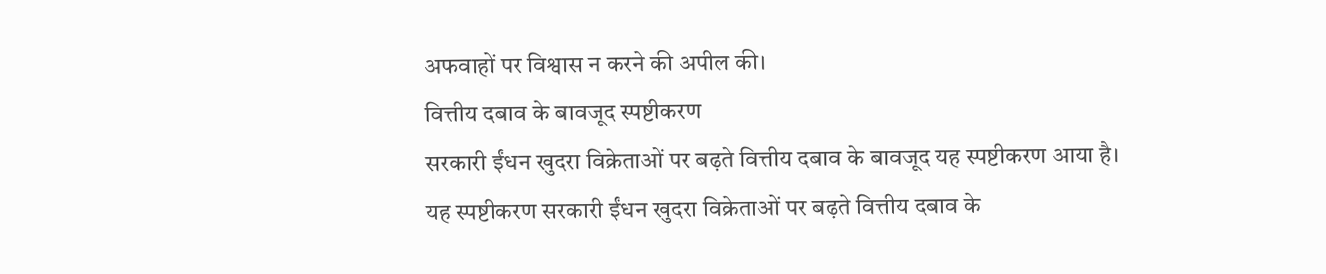अफवाहों पर विश्वास न करने की अपील की।
वित्तीय दबाव के बावजूद स्पष्टीकरण
सरकारी ईंधन खुदरा विक्रेताओं पर बढ़ते वित्तीय दबाव के बावजूद यह स्पष्टीकरण आया है।
यह स्पष्टीकरण सरकारी ईंधन खुदरा विक्रेताओं पर बढ़ते वित्तीय दबाव के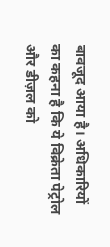बावजूद आया है। अधिकारियों का कहना है कि ये विक्रेता पेट्रोल और डीज़ल को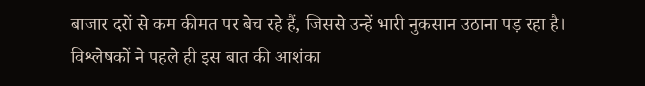बाजार दरों से कम कीमत पर बेच रहे हैं, जिससे उन्हें भारी नुकसान उठाना पड़ रहा है। विश्लेषकों ने पहले ही इस बात की आशंका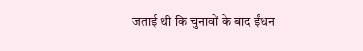जताई थी कि चुनावों के बाद ईंधन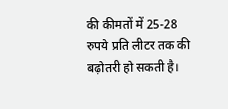की कीमतों में 25-28 रुपये प्रति लीटर तक की बढ़ोतरी हो सकती है।